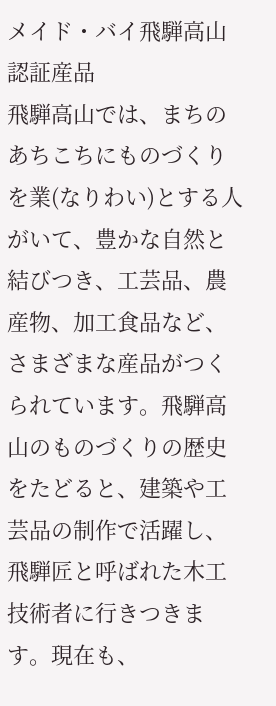メイド・バイ飛騨高山 認証産品
飛騨高山では、まちのあちこちにものづくりを業(なりわい)とする人がいて、豊かな自然と結びつき、工芸品、農産物、加工食品など、さまざまな産品がつくられています。飛騨高山のものづくりの歴史をたどると、建築や工芸品の制作で活躍し、飛騨匠と呼ばれた木工技術者に行きつきます。現在も、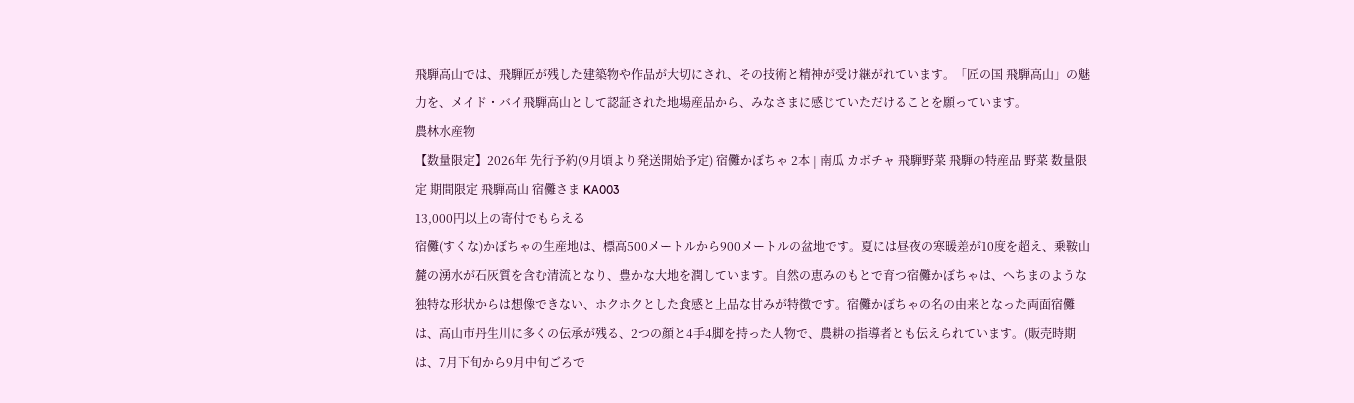飛騨高山では、飛騨匠が残した建築物や作品が大切にされ、その技術と精神が受け継がれています。「匠の国 飛騨高山」の魅力を、メイド・バイ飛騨高山として認証された地場産品から、みなさまに感じていただけることを願っています。
農林水産物
【数量限定】2026年 先行予約(9月頃より発送開始予定) 宿儺かぼちゃ 2本 | 南瓜 カボチャ 飛騨野菜 飛騨の特産品 野菜 数量限定 期間限定 飛騨高山 宿儺さま KA003
13,000円以上の寄付でもらえる
宿儺(すくな)かぼちゃの生産地は、標高500メートルから900メートルの盆地です。夏には昼夜の寒暖差が10度を超え、乗鞍山麓の湧水が石灰質を含む清流となり、豊かな大地を潤しています。自然の恵みのもとで育つ宿儺かぼちゃは、へちまのような独特な形状からは想像できない、ホクホクとした食感と上品な甘みが特徴です。宿儺かぼちゃの名の由来となった両面宿儺は、高山市丹生川に多くの伝承が残る、2つの顔と4手4脚を持った人物で、農耕の指導者とも伝えられています。(販売時期は、7月下旬から9月中旬ごろで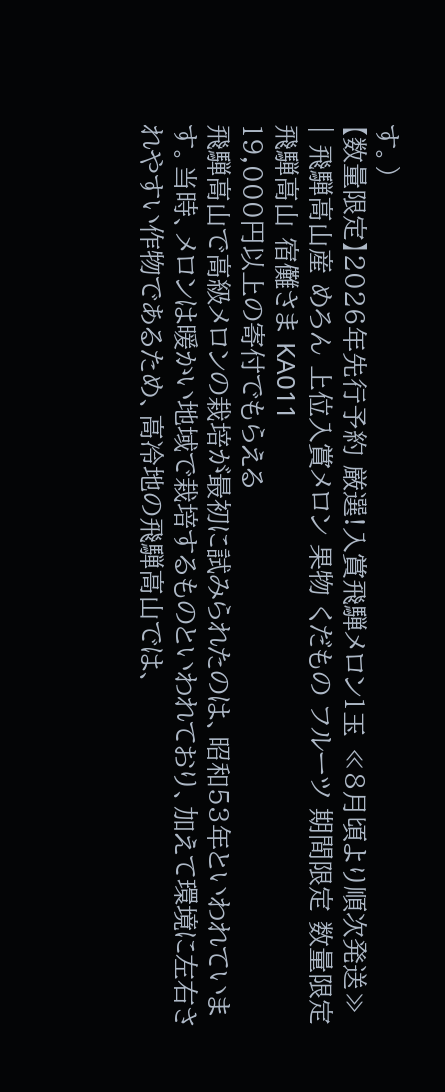す。)
【数量限定】2026年先行予約 厳選!入賞飛騨メロン1玉 ≪8月頃より順次発送≫ | 飛騨高山産 めろん 上位入賞メロン 果物 くだもの フルーツ 期間限定 数量限定 飛騨高山 宿儺さま KA011
19,000円以上の寄付でもらえる
飛騨高山で高級メロンの栽培が最初に試みられたのは、昭和53年といわれています。当時、メロンは暖かい地域で栽培するものといわれており、加えて環境に左右されやすい作物であるため、高冷地の飛騨高山では、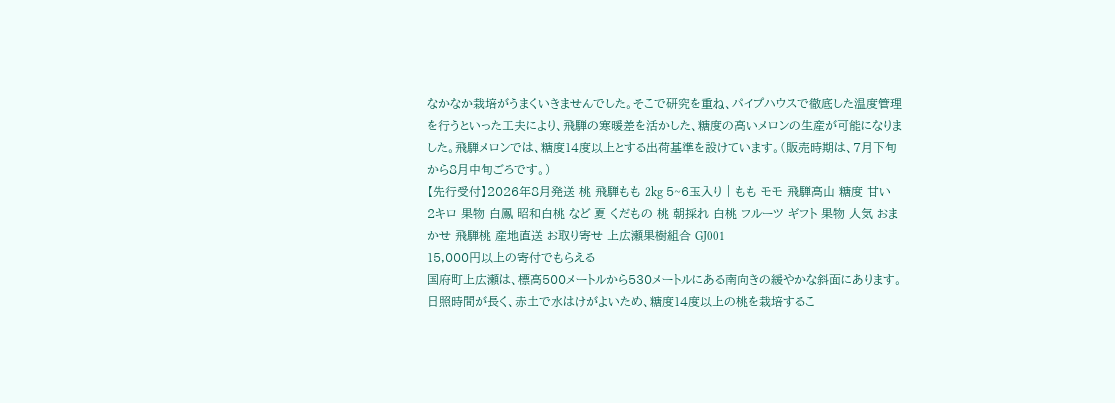なかなか栽培がうまくいきませんでした。そこで研究を重ね、パイプハウスで徹底した温度管理を行うといった工夫により、飛騨の寒暖差を活かした、糖度の高いメロンの生産が可能になりました。飛騨メロンでは、糖度14度以上とする出荷基準を設けています。(販売時期は、7月下旬から8月中旬ごろです。)
【先行受付】2026年8月発送 桃 飛騨もも 2kg 5~6玉入り | もも モモ 飛騨高山 糖度 甘い 2キロ 果物 白鳳 昭和白桃 など 夏 くだもの 桃 朝採れ 白桃 フルーツ ギフト 果物 人気 おまかせ 飛騨桃 産地直送 お取り寄せ 上広瀬果樹組合 GJ001
15,000円以上の寄付でもらえる
国府町上広瀬は、標高500メートルから530メートルにある南向きの緩やかな斜面にあります。日照時間が長く、赤土で水はけがよいため、糖度14度以上の桃を栽培するこ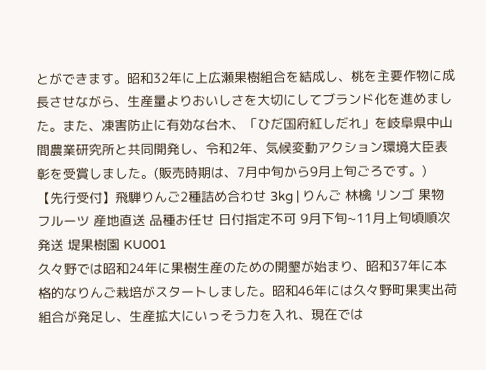とができます。昭和32年に上広瀬果樹組合を結成し、桃を主要作物に成長させながら、生産量よりおいしさを大切にしてブランド化を進めました。また、凍害防止に有効な台木、「ひだ国府紅しだれ」を岐阜県中山間農業研究所と共同開発し、令和2年、気候変動アクション環境大臣表彰を受賞しました。(販売時期は、7月中旬から9月上旬ごろです。)
【先行受付】飛騨りんご2種詰め合わせ 3kg | りんご 林檎 リンゴ 果物 フルーツ 産地直送 品種お任せ 日付指定不可 9月下旬~11月上旬頃順次発送 堤果樹園 KU001
久々野では昭和24年に果樹生産のための開墾が始まり、昭和37年に本格的なりんご栽培がスタートしました。昭和46年には久々野町果実出荷組合が発足し、生産拡大にいっそう力を入れ、現在では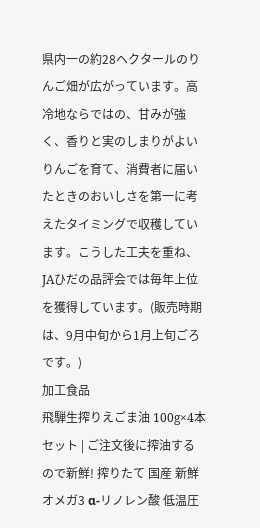県内一の約28ヘクタールのりんご畑が広がっています。高冷地ならではの、甘みが強く、香りと実のしまりがよいりんごを育て、消費者に届いたときのおいしさを第一に考えたタイミングで収穫しています。こうした工夫を重ね、JAひだの品評会では毎年上位を獲得しています。(販売時期は、9月中旬から1月上旬ごろです。)
加工食品
飛騨生搾りえごま油 100g×4本セット | ご注文後に搾油するので新鮮! 搾りたて 国産 新鮮 オメガ3 α-リノレン酸 低温圧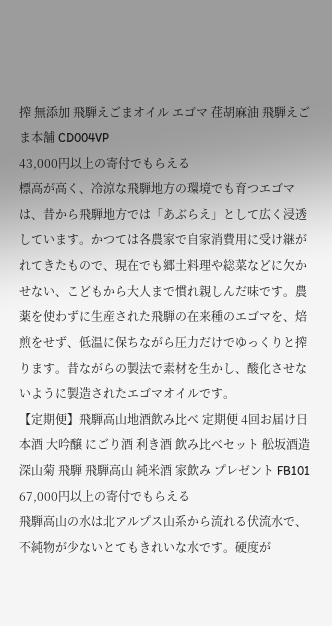搾 無添加 飛騨えごまオイル エゴマ 荏胡麻油 飛騨えごま本舗 CD004VP
43,000円以上の寄付でもらえる
標高が高く、冷涼な飛騨地方の環境でも育つエゴマは、昔から飛騨地方では「あぶらえ」として広く浸透しています。かつては各農家で自家消費用に受け継がれてきたもので、現在でも郷土料理や総菜などに欠かせない、こどもから大人まで慣れ親しんだ味です。農薬を使わずに生産された飛騨の在来種のエゴマを、焙煎をせず、低温に保ちながら圧力だけでゆっくりと搾ります。昔ながらの製法で素材を生かし、酸化させないように製造されたエゴマオイルです。
【定期便】飛騨高山地酒飲み比べ 定期便 4回お届け日本酒 大吟醸 にごり酒 利き酒 飲み比べセット 舩坂酒造 深山菊 飛騨 飛騨高山 純米酒 家飲み プレゼント FB101
67,000円以上の寄付でもらえる
飛騨高山の水は北アルプス山系から流れる伏流水で、不純物が少ないとてもきれいな水です。硬度が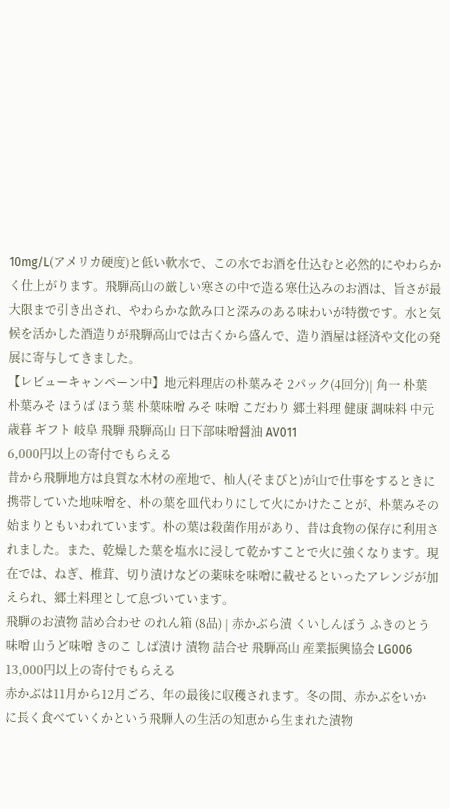10mg/L(アメリカ硬度)と低い軟水で、この水でお酒を仕込むと必然的にやわらかく仕上がります。飛騨高山の厳しい寒さの中で造る寒仕込みのお酒は、旨さが最大限まで引き出され、やわらかな飲み口と深みのある味わいが特徴です。水と気候を活かした酒造りが飛騨高山では古くから盛んで、造り酒屋は経済や文化の発展に寄与してきました。
【レビューキャンペーン中】地元料理店の朴葉みそ 2パック(4回分)| 角一 朴葉 朴葉みそ ほうば ほう葉 朴葉味噌 みそ 味噌 こだわり 郷土料理 健康 調味料 中元 歳暮 ギフト 岐阜 飛騨 飛騨高山 日下部味噌醤油 AV011
6,000円以上の寄付でもらえる
昔から飛騨地方は良質な木材の産地で、杣人(そまびと)が山で仕事をするときに携帯していた地味噌を、朴の葉を皿代わりにして火にかけたことが、朴葉みその始まりともいわれています。朴の葉は殺菌作用があり、昔は食物の保存に利用されました。また、乾燥した葉を塩水に浸して乾かすことで火に強くなります。現在では、ねぎ、椎茸、切り漬けなどの薬味を味噌に載せるといったアレンジが加えられ、郷土料理として息づいています。
飛騨のお漬物 詰め合わせ のれん箱 (8品) | 赤かぶら漬 くいしんぼう ふきのとう味噌 山うど味噌 きのこ しば漬け 漬物 詰合せ 飛騨高山 産業振興協会 LG006
13,000円以上の寄付でもらえる
赤かぶは11月から12月ごろ、年の最後に収穫されます。冬の間、赤かぶをいかに長く食べていくかという飛騨人の生活の知恵から生まれた漬物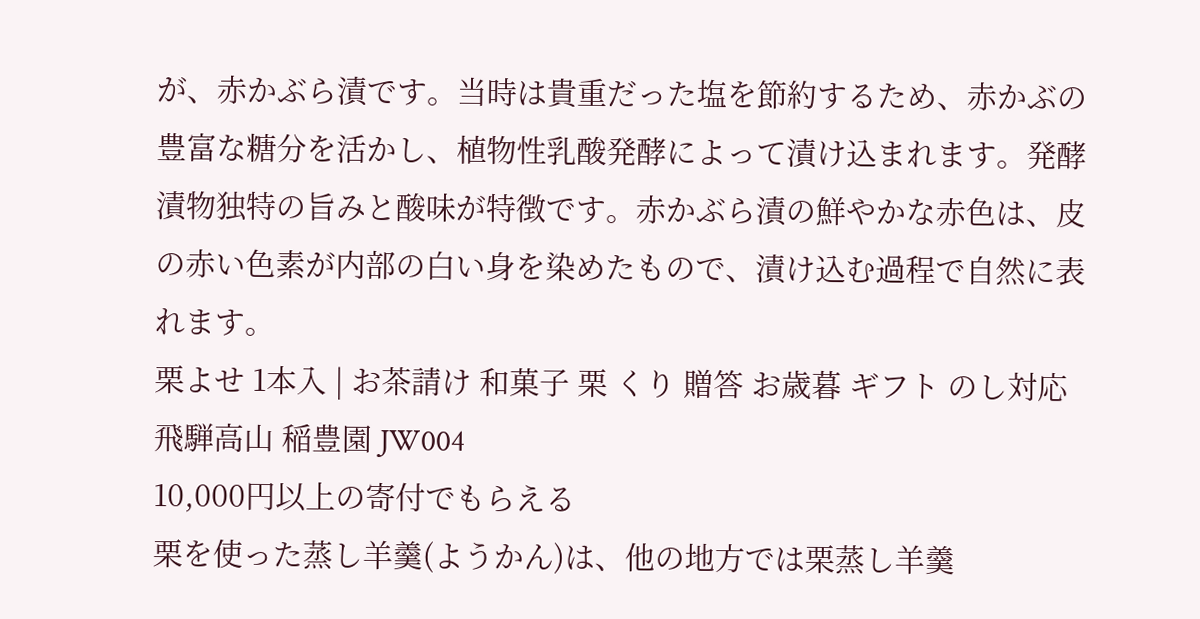が、赤かぶら漬です。当時は貴重だった塩を節約するため、赤かぶの豊富な糖分を活かし、植物性乳酸発酵によって漬け込まれます。発酵漬物独特の旨みと酸味が特徴です。赤かぶら漬の鮮やかな赤色は、皮の赤い色素が内部の白い身を染めたもので、漬け込む過程で自然に表れます。
栗よせ 1本入 | お茶請け 和菓子 栗 くり 贈答 お歳暮 ギフト のし対応 飛騨高山 稲豊園 JW004
10,000円以上の寄付でもらえる
栗を使った蒸し羊羹(ようかん)は、他の地方では栗蒸し羊羹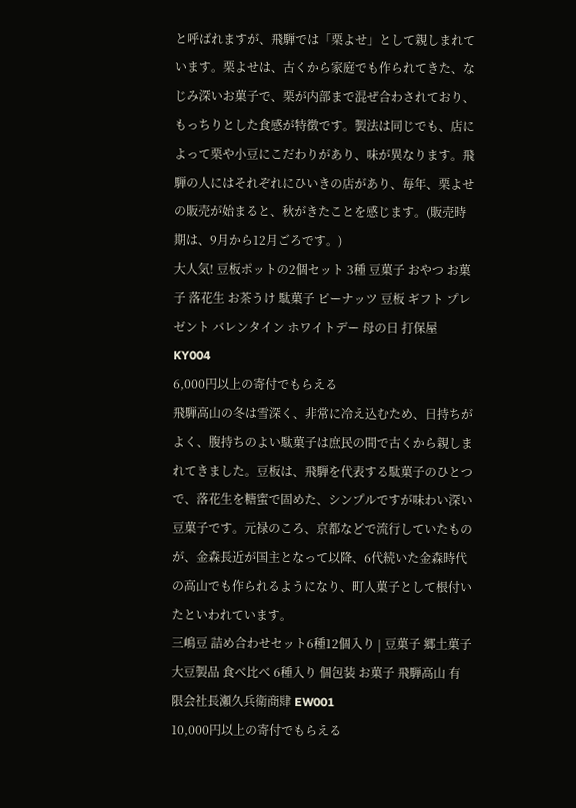と呼ばれますが、飛騨では「栗よせ」として親しまれています。栗よせは、古くから家庭でも作られてきた、なじみ深いお菓子で、栗が内部まで混ぜ合わされており、もっちりとした食感が特徴です。製法は同じでも、店によって栗や小豆にこだわりがあり、味が異なります。飛騨の人にはそれぞれにひいきの店があり、毎年、栗よせの販売が始まると、秋がきたことを感じます。(販売時期は、9月から12月ごろです。)
大人気! 豆板ポットの2個セット 3種 豆菓子 おやつ お菓子 落花生 お茶うけ 駄菓子 ピーナッツ 豆板 ギフト プレゼント バレンタイン ホワイトデー 母の日 打保屋 KY004
6,000円以上の寄付でもらえる
飛騨高山の冬は雪深く、非常に冷え込むため、日持ちがよく、腹持ちのよい駄菓子は庶民の間で古くから親しまれてきました。豆板は、飛騨を代表する駄菓子のひとつで、落花生を糖蜜で固めた、シンプルですが味わい深い豆菓子です。元禄のころ、京都などで流行していたものが、金森長近が国主となって以降、6代続いた金森時代の高山でも作られるようになり、町人菓子として根付いたといわれています。
三嶋豆 詰め合わせセット6種12個入り | 豆菓子 郷土菓子 大豆製品 食べ比べ 6種入り 個包装 お菓子 飛騨高山 有限会社長瀬久兵衛商肆 EW001
10,000円以上の寄付でもらえる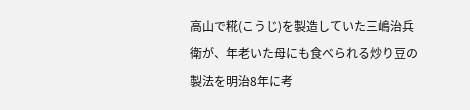高山で糀(こうじ)を製造していた三嶋治兵衛が、年老いた母にも食べられる炒り豆の製法を明治8年に考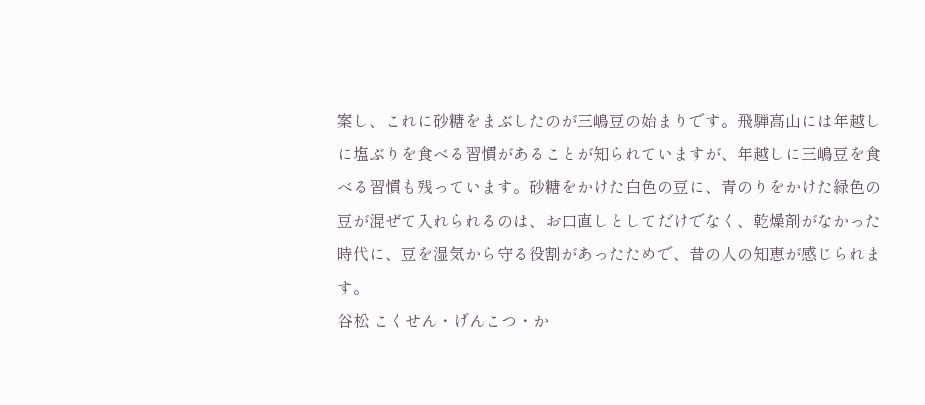案し、これに砂糖をまぶしたのが三嶋豆の始まりです。飛騨高山には年越しに塩ぶりを食べる習慣があることが知られていますが、年越しに三嶋豆を食べる習慣も残っています。砂糖をかけた白色の豆に、青のりをかけた緑色の豆が混ぜて入れられるのは、お口直しとしてだけでなく、乾燥剤がなかった時代に、豆を湿気から守る役割があったためで、昔の人の知恵が感じられます。
谷松 こくせん・げんこつ・か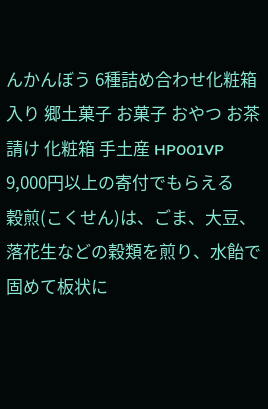んかんぼう 6種詰め合わせ化粧箱入り 郷土菓子 お菓子 おやつ お茶請け 化粧箱 手土産 HP001VP
9,000円以上の寄付でもらえる
穀煎(こくせん)は、ごま、大豆、落花生などの穀類を煎り、水飴で固めて板状に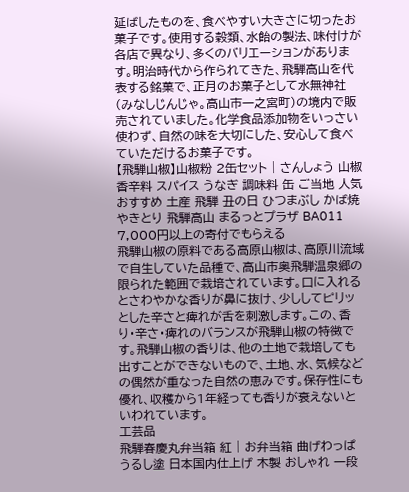延ばしたものを、食べやすい大きさに切ったお菓子です。使用する穀類、水飴の製法、味付けが各店で異なり、多くのバリエーションがあります。明治時代から作られてきた、飛騨高山を代表する銘菓で、正月のお菓子として水無神社(みなしじんじゃ。高山市一之宮町)の境内で販売されていました。化学食品添加物をいっさい使わず、自然の味を大切にした、安心して食べていただけるお菓子です。
【飛騨山椒】山椒粉 2缶セット | さんしょう 山椒 香辛料 スパイス うなぎ 調味料 缶 ご当地 人気 おすすめ 土産 飛騨 丑の日 ひつまぶし かば焼 やきとり 飛騨高山 まるっとプラザ BA011
7,000円以上の寄付でもらえる
飛騨山椒の原料である高原山椒は、高原川流域で自生していた品種で、高山市奥飛騨温泉郷の限られた範囲で栽培されています。口に入れるとさわやかな香りが鼻に抜け、少ししてピリッとした辛さと痺れが舌を刺激します。この、香り・辛さ・痺れのバランスが飛騨山椒の特徴です。飛騨山椒の香りは、他の土地で栽培しても出すことができないもので、土地、水、気候などの偶然が重なった自然の恵みです。保存性にも優れ、収穫から1年経っても香りが衰えないといわれています。
工芸品
飛騨春慶丸弁当箱 紅 | お弁当箱 曲げわっぱ うるし塗 日本国内仕上げ 木製 おしゃれ 一段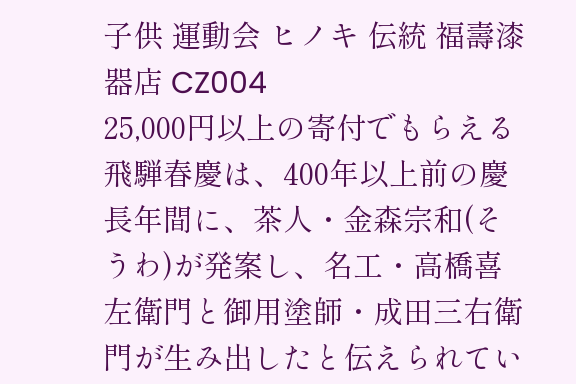子供 運動会 ヒノキ 伝統 福壽漆器店 CZ004
25,000円以上の寄付でもらえる
飛騨春慶は、400年以上前の慶長年間に、茶人・金森宗和(そうわ)が発案し、名工・高橋喜左衛門と御用塗師・成田三右衛門が生み出したと伝えられてい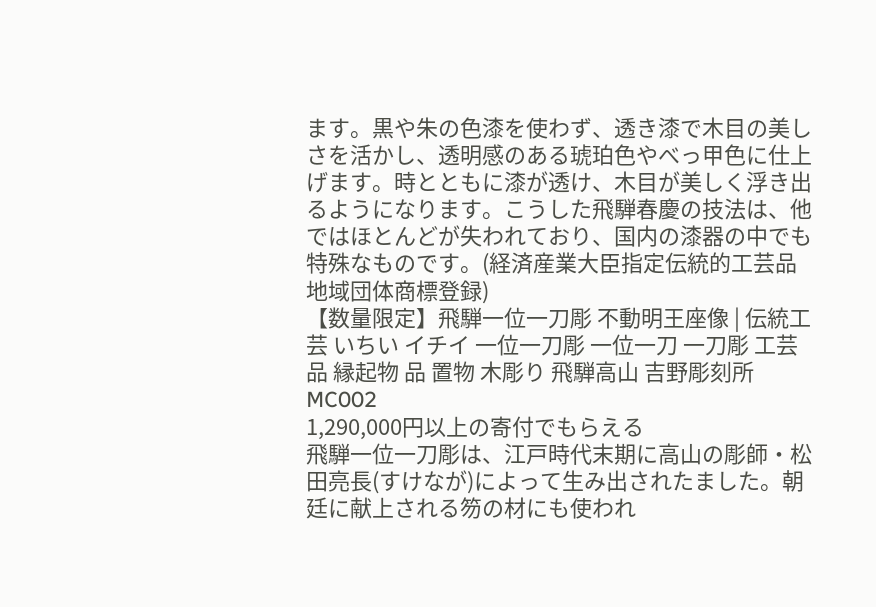ます。黒や朱の色漆を使わず、透き漆で木目の美しさを活かし、透明感のある琥珀色やべっ甲色に仕上げます。時とともに漆が透け、木目が美しく浮き出るようになります。こうした飛騨春慶の技法は、他ではほとんどが失われており、国内の漆器の中でも特殊なものです。(経済産業大臣指定伝統的工芸品 地域団体商標登録)
【数量限定】飛騨一位一刀彫 不動明王座像 | 伝統工芸 いちい イチイ 一位一刀彫 一位一刀 一刀彫 工芸品 縁起物 品 置物 木彫り 飛騨高山 吉野彫刻所 MC002
1,290,000円以上の寄付でもらえる
飛騨一位一刀彫は、江戸時代末期に高山の彫師・松田亮長(すけなが)によって生み出されたました。朝廷に献上される笏の材にも使われ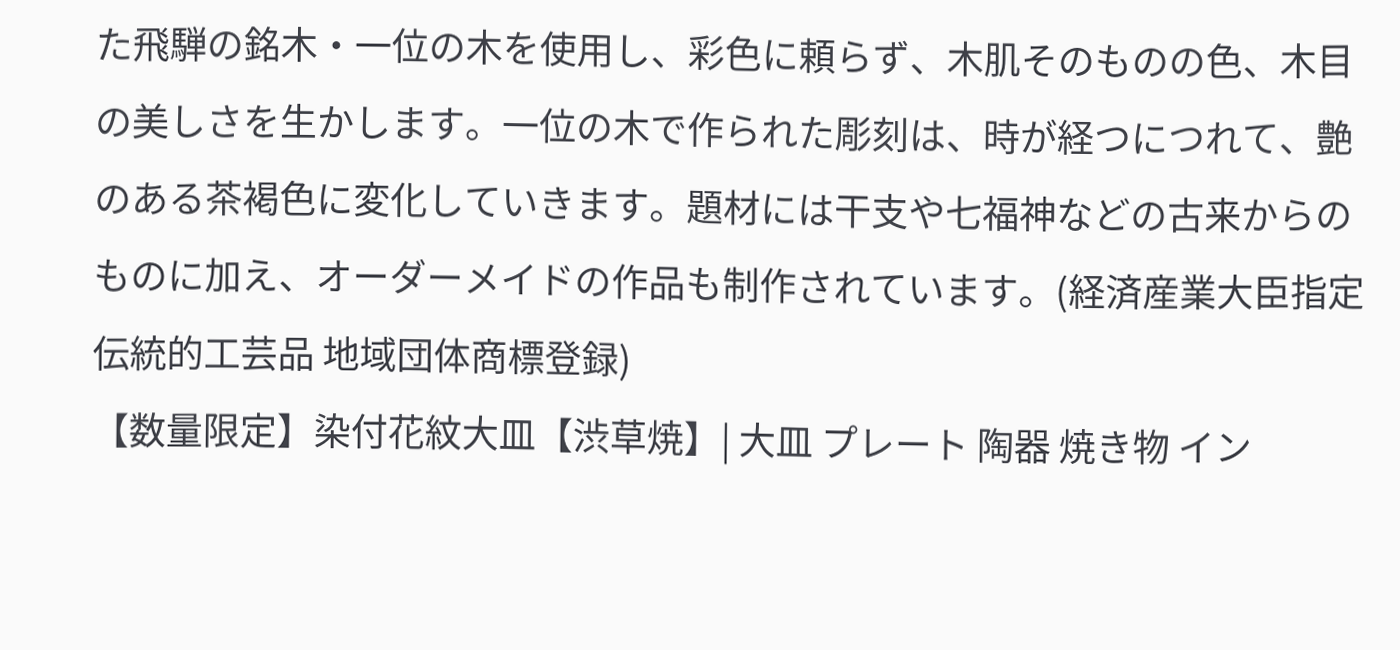た飛騨の銘木・一位の木を使用し、彩色に頼らず、木肌そのものの色、木目の美しさを生かします。一位の木で作られた彫刻は、時が経つにつれて、艶のある茶褐色に変化していきます。題材には干支や七福神などの古来からのものに加え、オーダーメイドの作品も制作されています。(経済産業大臣指定伝統的工芸品 地域団体商標登録)
【数量限定】染付花紋大皿【渋草焼】| 大皿 プレート 陶器 焼き物 イン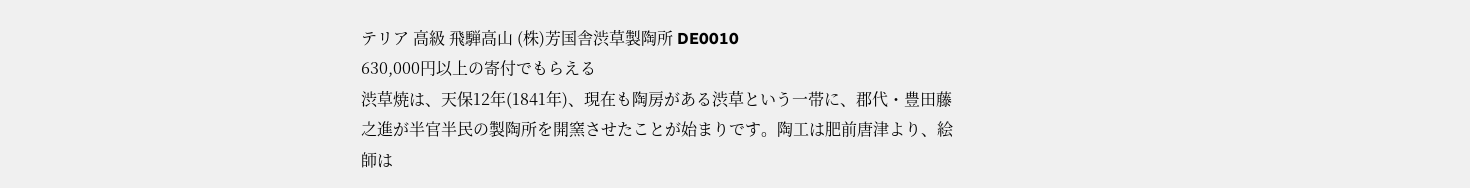テリア 高級 飛騨高山 (株)芳国舎渋草製陶所 DE0010
630,000円以上の寄付でもらえる
渋草焼は、天保12年(1841年)、現在も陶房がある渋草という一帯に、郡代・豊田藤之進が半官半民の製陶所を開窯させたことが始まりです。陶工は肥前唐津より、絵師は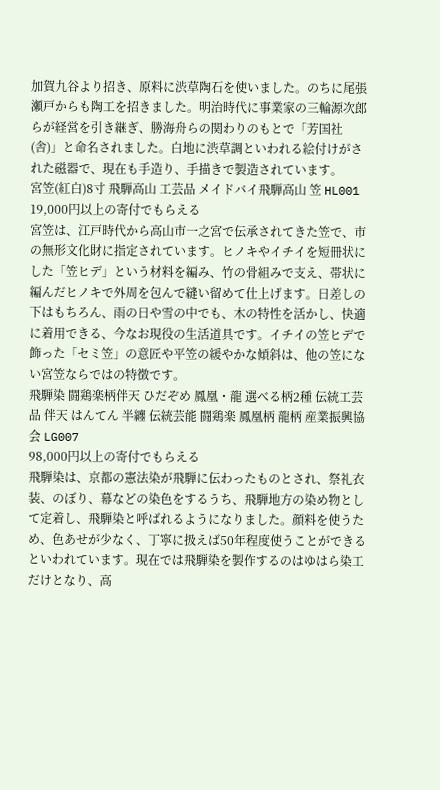加賀九谷より招き、原料に渋草陶石を使いました。のちに尾張瀬戸からも陶工を招きました。明治時代に事業家の三輪源次郎らが経営を引き継ぎ、勝海舟らの関わりのもとで「芳国社(舎)」と命名されました。白地に渋草調といわれる絵付けがされた磁器で、現在も手造り、手描きで製造されています。
宮笠(紅白)8寸 飛騨高山 工芸品 メイドバイ飛騨高山 笠 HL001
19,000円以上の寄付でもらえる
宮笠は、江戸時代から高山市一之宮で伝承されてきた笠で、市の無形文化財に指定されています。ヒノキやイチイを短冊状にした「笠ヒデ」という材料を編み、竹の骨組みで支え、帯状に編んだヒノキで外周を包んで縫い留めて仕上げます。日差しの下はもちろん、雨の日や雪の中でも、木の特性を活かし、快適に着用できる、今なお現役の生活道具です。イチイの笠ヒデで飾った「セミ笠」の意匠や平笠の緩やかな傾斜は、他の笠にない宮笠ならではの特徴です。
飛騨染 闘鶏楽柄伴天 ひだぞめ 鳳凰・龍 選べる柄2種 伝統工芸品 伴天 はんてん 半纏 伝統芸能 闘鶏楽 鳳凰柄 龍柄 産業振興協会 LG007
98,000円以上の寄付でもらえる
飛騨染は、京都の憲法染が飛騨に伝わったものとされ、祭礼衣装、のぼり、幕などの染色をするうち、飛騨地方の染め物として定着し、飛騨染と呼ばれるようになりました。顔料を使うため、色あせが少なく、丁寧に扱えば50年程度使うことができるといわれています。現在では飛騨染を製作するのはゆはら染工だけとなり、高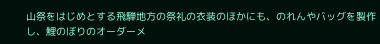山祭をはじめとする飛騨地方の祭礼の衣装のほかにも、のれんやバッグを製作し、鯉のぼりのオーダーメ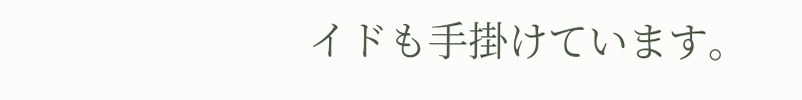イドも手掛けています。